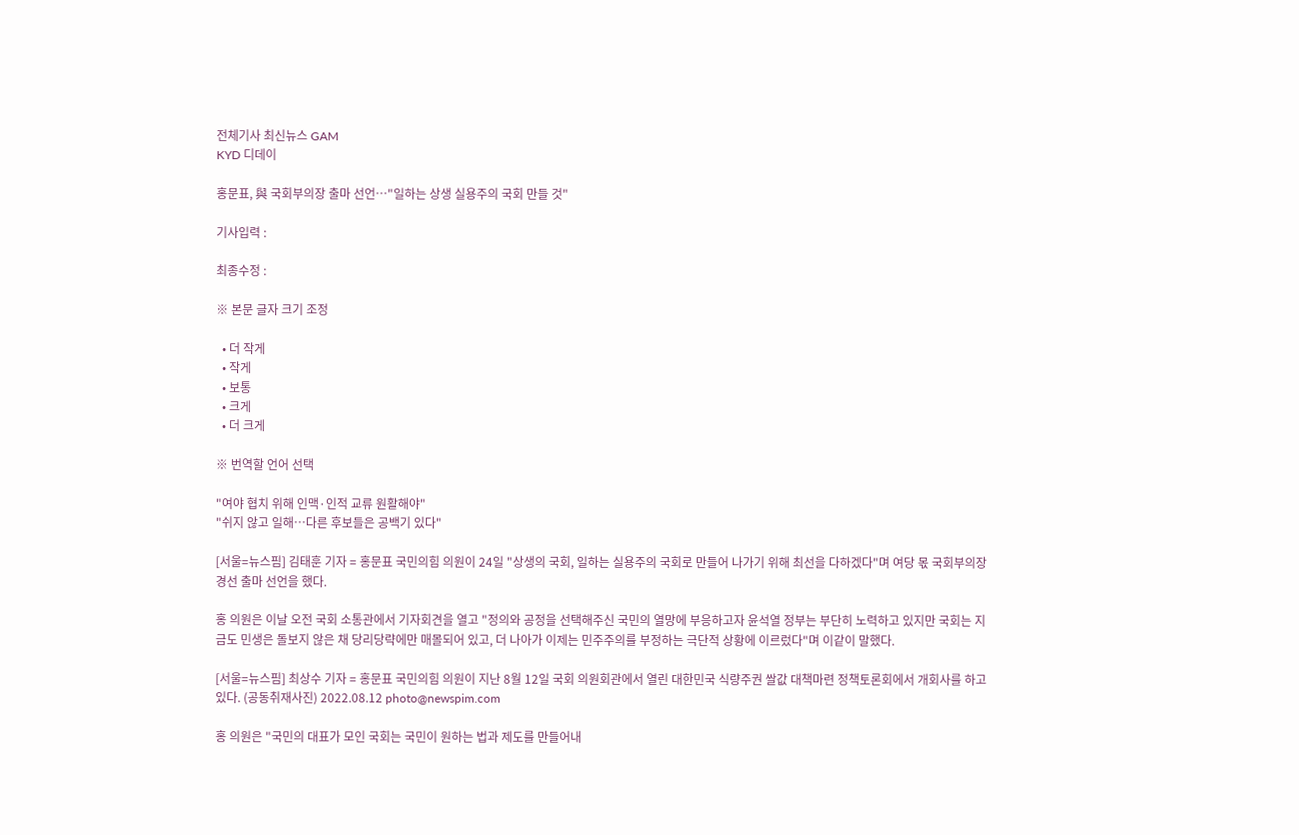전체기사 최신뉴스 GAM
KYD 디데이

홍문표, 與 국회부의장 출마 선언…"일하는 상생 실용주의 국회 만들 것"

기사입력 :

최종수정 :

※ 본문 글자 크기 조정

  • 더 작게
  • 작게
  • 보통
  • 크게
  • 더 크게

※ 번역할 언어 선택

"여야 협치 위해 인맥·인적 교류 원활해야"
"쉬지 않고 일해…다른 후보들은 공백기 있다"

[서울=뉴스핌] 김태훈 기자 = 홍문표 국민의힘 의원이 24일 "상생의 국회, 일하는 실용주의 국회로 만들어 나가기 위해 최선을 다하겠다"며 여당 몫 국회부의장 경선 출마 선언을 했다.

홍 의원은 이날 오전 국회 소통관에서 기자회견을 열고 "정의와 공정을 선택해주신 국민의 열망에 부응하고자 윤석열 정부는 부단히 노력하고 있지만 국회는 지금도 민생은 돌보지 않은 채 당리당략에만 매몰되어 있고, 더 나아가 이제는 민주주의를 부정하는 극단적 상황에 이르렀다"며 이같이 말했다.

[서울=뉴스핌] 최상수 기자 = 홍문표 국민의힘 의원이 지난 8월 12일 국회 의원회관에서 열린 대한민국 식량주권 쌀값 대책마련 정책토론회에서 개회사를 하고 있다. (공동취재사진) 2022.08.12 photo@newspim.com

홍 의원은 "국민의 대표가 모인 국회는 국민이 원하는 법과 제도를 만들어내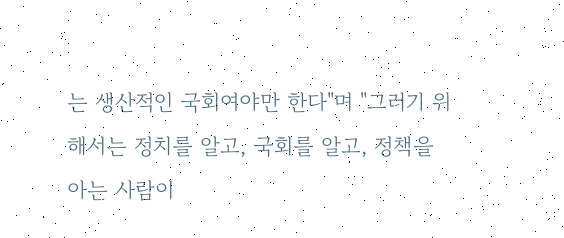는 생산적인 국회여야만 한다"며 "그러기 위해서는 정치를 알고, 국회를 알고, 정책을 아는 사람이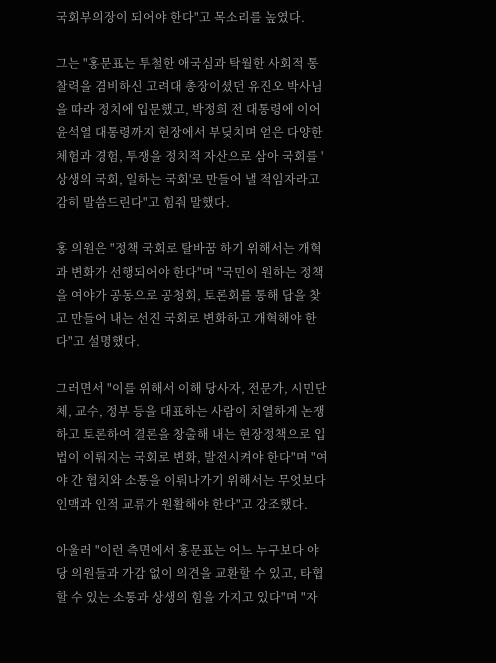국회부의장이 되어야 한다"고 목소리를 높였다.

그는 "홍문표는 투철한 애국심과 탁월한 사회적 통찰력을 겸비하신 고려대 총장이셨던 유진오 박사님을 따라 정치에 입문했고, 박정희 전 대통령에 이어 윤석열 대통령까지 현장에서 부딪치며 얻은 다양한 체험과 경험, 투쟁을 정치적 자산으로 삼아 국회를 '상생의 국회, 일하는 국회'로 만들어 낼 적임자라고 감히 말씀드린다"고 힘줘 말했다.

홍 의원은 "정책 국회로 탈바꿈 하기 위해서는 개혁과 변화가 선행되어야 한다"며 "국민이 원하는 정책을 여야가 공동으로 공청회, 토론회를 통해 답을 찾고 만들어 내는 선진 국회로 변화하고 개혁해야 한다"고 설명했다.

그러면서 "이를 위해서 이해 당사자, 전문가, 시민단체, 교수, 정부 등을 대표하는 사람이 치열하게 논쟁하고 토론하여 결론을 창출해 내는 현장정책으로 입법이 이뤄지는 국회로 변화, 발전시켜야 한다"며 "여야 간 협치와 소통을 이뤄나가기 위해서는 무엇보다 인맥과 인적 교류가 원활해야 한다"고 강조했다.

아울러 "이런 측면에서 홍문표는 어느 누구보다 야당 의원들과 가감 없이 의견을 교환할 수 있고, 타협할 수 있는 소통과 상생의 힘을 가지고 있다"며 "자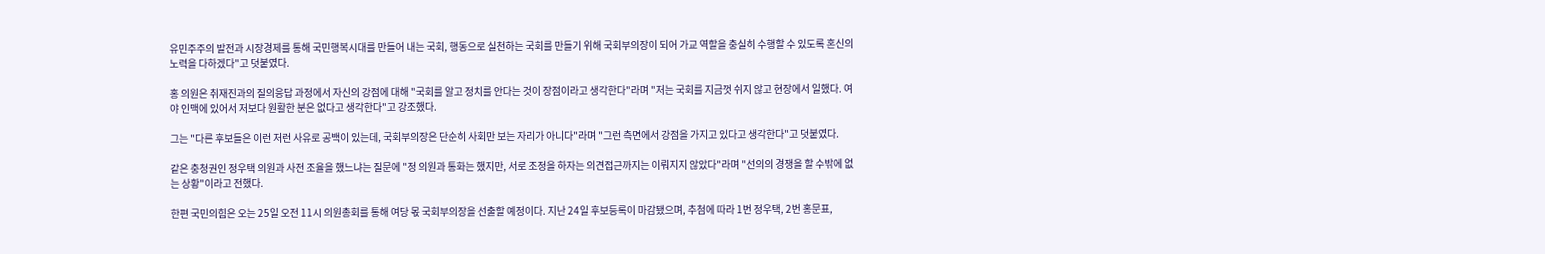유민주주의 발전과 시장경제를 통해 국민행복시대를 만들어 내는 국회, 행동으로 실천하는 국회를 만들기 위해 국회부의장이 되어 가교 역할을 충실히 수행할 수 있도록 혼신의 노력을 다하겠다"고 덧붙였다.

홍 의원은 취재진과의 질의응답 과정에서 자신의 강점에 대해 "국회를 알고 정치를 안다는 것이 장점이라고 생각한다"라며 "저는 국회를 지금껏 쉬지 않고 현장에서 일했다. 여야 인맥에 있어서 저보다 원활한 분은 없다고 생각한다"고 강조했다.

그는 "다른 후보들은 이런 저런 사유로 공백이 있는데, 국회부의장은 단순히 사회만 보는 자리가 아니다"라며 "그런 측면에서 강점을 가지고 있다고 생각한다"고 덧붙였다.

같은 충청권인 정우택 의원과 사전 조율을 했느냐는 질문에 "정 의원과 통화는 했지만, 서로 조정을 하자는 의견접근까지는 이뤄지지 않았다"라며 "선의의 경쟁을 할 수밖에 없는 상황"이라고 전했다.

한편 국민의힘은 오는 25일 오전 11시 의원총회를 통해 여당 몫 국회부의장을 선출할 예정이다. 지난 24일 후보등록이 마감됐으며, 추첨에 따라 1번 정우택, 2번 홍문표,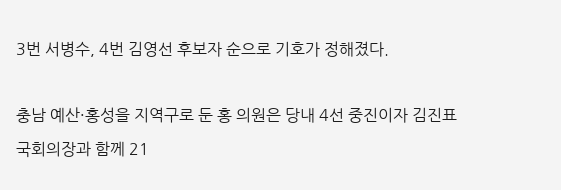3번 서병수, 4번 김영선 후보자 순으로 기호가 정해졌다.

충남 예산·홍성을 지역구로 둔 홍 의원은 당내 4선 중진이자 김진표 국회의장과 함께 21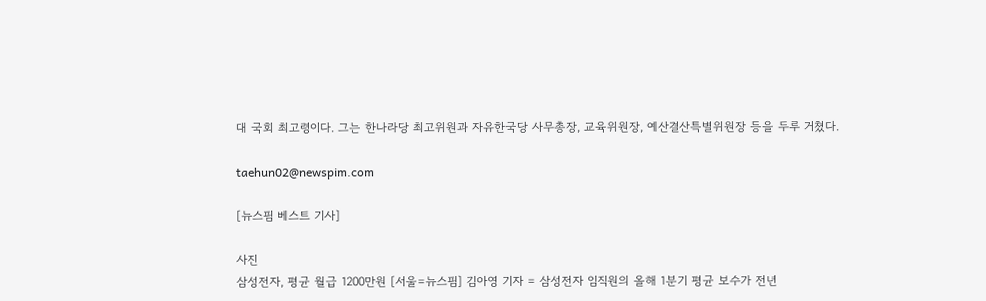대 국회 최고령이다. 그는 한나라당 최고위원과 자유한국당 사무총장, 교육위원장, 예산결산특별위원장 등을 두루 거쳤다.

taehun02@newspim.com

[뉴스핌 베스트 기사]

사진
삼성전자, 평균 월급 1200만원 [서울=뉴스핌] 김아영 기자 = 삼성전자 임직원의 올해 1분기 평균 보수가 전년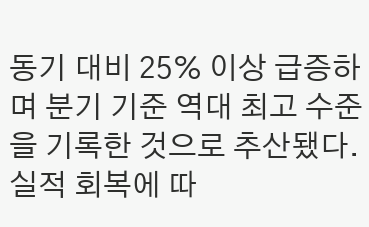동기 대비 25% 이상 급증하며 분기 기준 역대 최고 수준을 기록한 것으로 추산됐다. 실적 회복에 따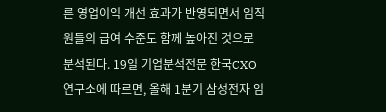른 영업이익 개선 효과가 반영되면서 임직원들의 급여 수준도 함께 높아진 것으로 분석된다. 19일 기업분석전문 한국CXO연구소에 따르면, 올해 1분기 삼성전자 임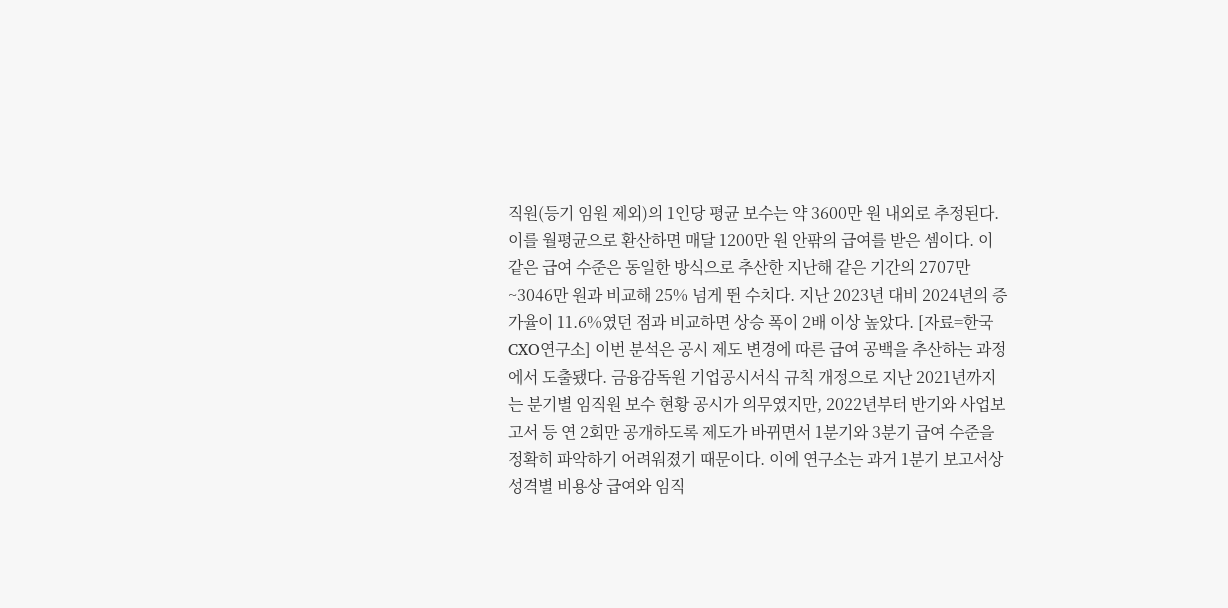직원(등기 임원 제외)의 1인당 평균 보수는 약 3600만 원 내외로 추정된다. 이를 월평균으로 환산하면 매달 1200만 원 안팎의 급여를 받은 셈이다. 이 같은 급여 수준은 동일한 방식으로 추산한 지난해 같은 기간의 2707만~3046만 원과 비교해 25% 넘게 뛴 수치다. 지난 2023년 대비 2024년의 증가율이 11.6%였던 점과 비교하면 상승 폭이 2배 이상 높았다. [자료=한국CXO연구소] 이번 분석은 공시 제도 변경에 따른 급여 공백을 추산하는 과정에서 도출됐다. 금융감독원 기업공시서식 규칙 개정으로 지난 2021년까지는 분기별 임직원 보수 현황 공시가 의무였지만, 2022년부터 반기와 사업보고서 등 연 2회만 공개하도록 제도가 바뀌면서 1분기와 3분기 급여 수준을 정확히 파악하기 어려워졌기 때문이다. 이에 연구소는 과거 1분기 보고서상 성격별 비용상 급여와 임직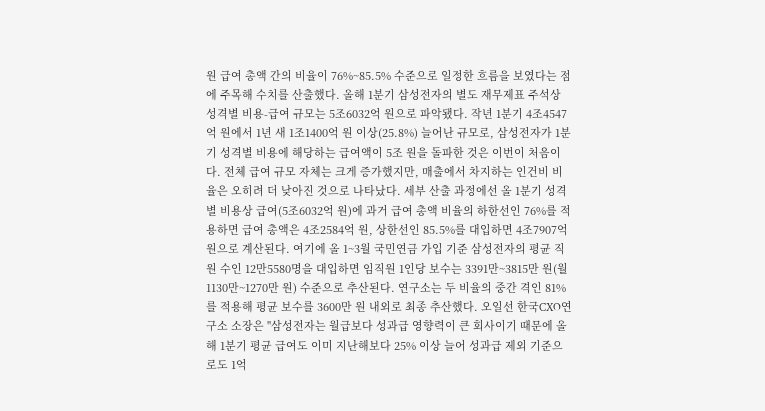원 급여 총액 간의 비율이 76%~85.5% 수준으로 일정한 흐름을 보였다는 점에 주목해 수치를 산출했다. 올해 1분기 삼성전자의 별도 재무제표 주석상 성격별 비용-급여 규모는 5조6032억 원으로 파악됐다. 작년 1분기 4조4547억 원에서 1년 새 1조1400억 원 이상(25.8%) 늘어난 규모로, 삼성전자가 1분기 성격별 비용에 해당하는 급여액이 5조 원을 돌파한 것은 이번이 처음이다. 전체 급여 규모 자체는 크게 증가했지만, 매출에서 차지하는 인건비 비율은 오히려 더 낮아진 것으로 나타났다. 세부 산출 과정에선 올 1분기 성격별 비용상 급여(5조6032억 원)에 과거 급여 총액 비율의 하한선인 76%를 적용하면 급여 총액은 4조2584억 원, 상한선인 85.5%를 대입하면 4조7907억 원으로 계산된다. 여기에 올 1~3월 국민연금 가입 기준 삼성전자의 평균 직원 수인 12만5580명을 대입하면 임직원 1인당 보수는 3391만~3815만 원(월 1130만~1270만 원) 수준으로 추산된다. 연구소는 두 비율의 중간 격인 81%를 적용해 평균 보수를 3600만 원 내외로 최종 추산했다. 오일선 한국CXO연구소 소장은 "삼성전자는 월급보다 성과급 영향력이 큰 회사이기 때문에 올해 1분기 평균 급여도 이미 지난해보다 25% 이상 늘어 성과급 제외 기준으로도 1억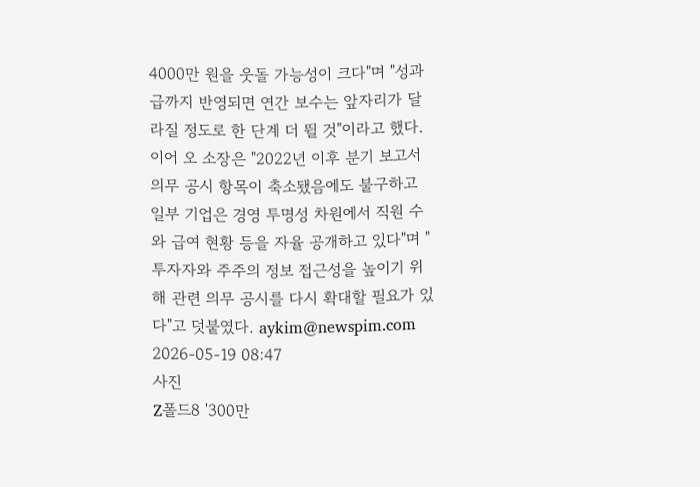4000만 원을 웃돌 가능성이 크다"며 "성과급까지 반영되면 연간 보수는 앞자리가 달라질 정도로 한 단계 더 뛸 것"이라고 했다. 이어 오 소장은 "2022년 이후 분기 보고서 의무 공시 항목이 축소됐음에도 불구하고 일부 기업은 경영 투명성 차원에서 직원 수와 급여 현황 등을 자율 공개하고 있다"며 "투자자와 주주의 정보 접근성을 높이기 위해 관련 의무 공시를 다시 확대할 필요가 있다"고 덧붙였다. aykim@newspim.com 2026-05-19 08:47
사진
Z폴드8 '300만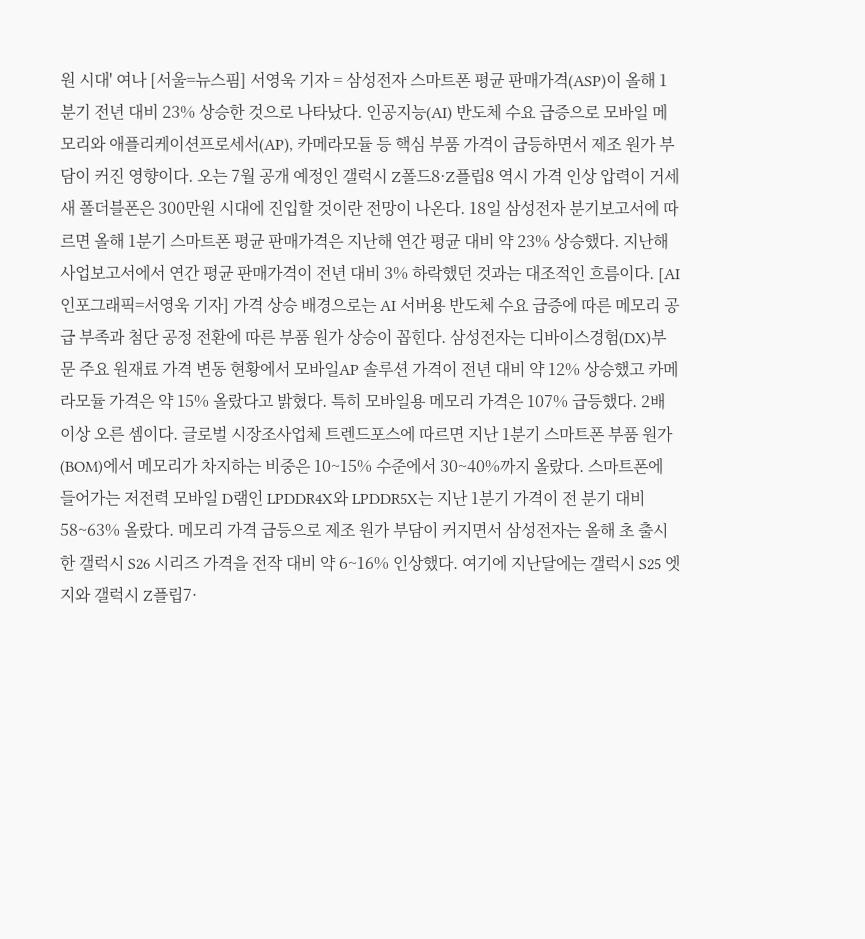원 시대' 여나 [서울=뉴스핌] 서영욱 기자 = 삼성전자 스마트폰 평균 판매가격(ASP)이 올해 1분기 전년 대비 23% 상승한 것으로 나타났다. 인공지능(AI) 반도체 수요 급증으로 모바일 메모리와 애플리케이션프로세서(AP), 카메라모듈 등 핵심 부품 가격이 급등하면서 제조 원가 부담이 커진 영향이다. 오는 7월 공개 예정인 갤럭시 Z폴드8·Z플립8 역시 가격 인상 압력이 거세 새 폴더블폰은 300만원 시대에 진입할 것이란 전망이 나온다. 18일 삼성전자 분기보고서에 따르면 올해 1분기 스마트폰 평균 판매가격은 지난해 연간 평균 대비 약 23% 상승했다. 지난해 사업보고서에서 연간 평균 판매가격이 전년 대비 3% 하락했던 것과는 대조적인 흐름이다. [AI 인포그래픽=서영욱 기자] 가격 상승 배경으로는 AI 서버용 반도체 수요 급증에 따른 메모리 공급 부족과 첨단 공정 전환에 따른 부품 원가 상승이 꼽힌다. 삼성전자는 디바이스경험(DX)부문 주요 원재료 가격 변동 현황에서 모바일AP 솔루션 가격이 전년 대비 약 12% 상승했고 카메라모듈 가격은 약 15% 올랐다고 밝혔다. 특히 모바일용 메모리 가격은 107% 급등했다. 2배 이상 오른 셈이다. 글로벌 시장조사업체 트렌드포스에 따르면 지난 1분기 스마트폰 부품 원가(BOM)에서 메모리가 차지하는 비중은 10~15% 수준에서 30~40%까지 올랐다. 스마트폰에 들어가는 저전력 모바일 D램인 LPDDR4X와 LPDDR5X는 지난 1분기 가격이 전 분기 대비 58~63% 올랐다. 메모리 가격 급등으로 제조 원가 부담이 커지면서 삼성전자는 올해 초 출시한 갤럭시 S26 시리즈 가격을 전작 대비 약 6~16% 인상했다. 여기에 지난달에는 갤럭시 S25 엣지와 갤럭시 Z플립7·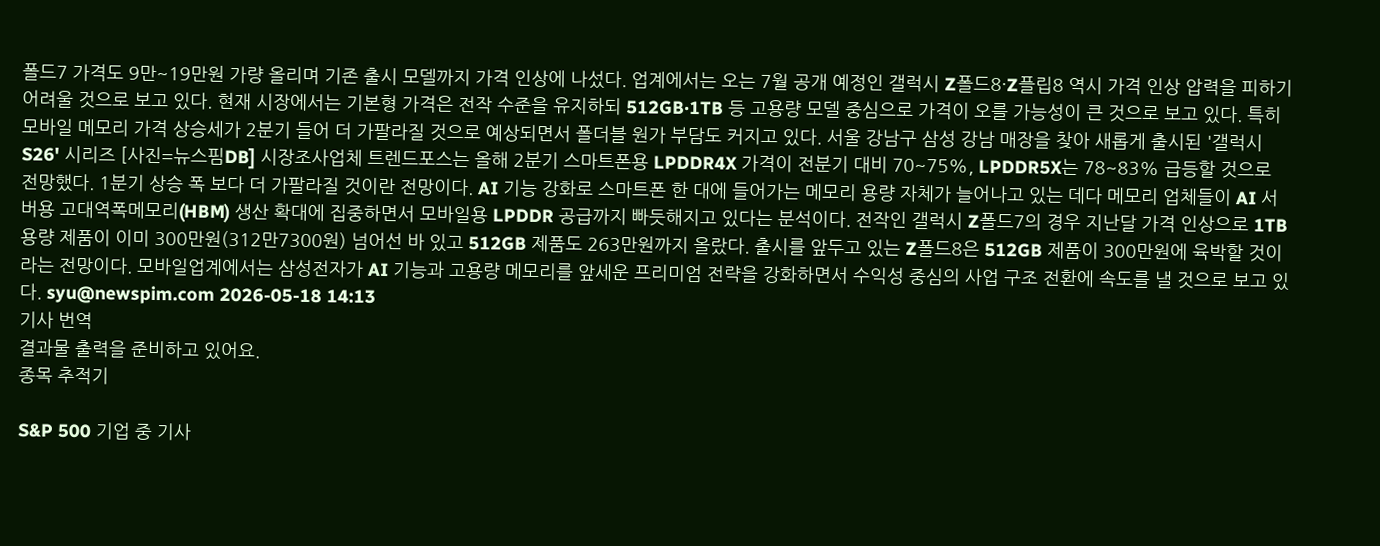폴드7 가격도 9만~19만원 가량 올리며 기존 출시 모델까지 가격 인상에 나섰다. 업계에서는 오는 7월 공개 예정인 갤럭시 Z폴드8·Z플립8 역시 가격 인상 압력을 피하기 어려울 것으로 보고 있다. 현재 시장에서는 기본형 가격은 전작 수준을 유지하되 512GB·1TB 등 고용량 모델 중심으로 가격이 오를 가능성이 큰 것으로 보고 있다. 특히 모바일 메모리 가격 상승세가 2분기 들어 더 가팔라질 것으로 예상되면서 폴더블 원가 부담도 커지고 있다. 서울 강남구 삼성 강남 매장을 찾아 새롭게 출시된 '갤럭시 S26' 시리즈 [사진=뉴스핌DB] 시장조사업체 트렌드포스는 올해 2분기 스마트폰용 LPDDR4X 가격이 전분기 대비 70~75%, LPDDR5X는 78~83% 급등할 것으로 전망했다. 1분기 상승 폭 보다 더 가팔라질 것이란 전망이다. AI 기능 강화로 스마트폰 한 대에 들어가는 메모리 용량 자체가 늘어나고 있는 데다 메모리 업체들이 AI 서버용 고대역폭메모리(HBM) 생산 확대에 집중하면서 모바일용 LPDDR 공급까지 빠듯해지고 있다는 분석이다. 전작인 갤럭시 Z폴드7의 경우 지난달 가격 인상으로 1TB 용량 제품이 이미 300만원(312만7300원) 넘어선 바 있고 512GB 제품도 263만원까지 올랐다. 출시를 앞두고 있는 Z폴드8은 512GB 제품이 300만원에 육박할 것이라는 전망이다. 모바일업계에서는 삼성전자가 AI 기능과 고용량 메모리를 앞세운 프리미엄 전략을 강화하면서 수익성 중심의 사업 구조 전환에 속도를 낼 것으로 보고 있다. syu@newspim.com 2026-05-18 14:13
기사 번역
결과물 출력을 준비하고 있어요.
종목 추적기

S&P 500 기업 중 기사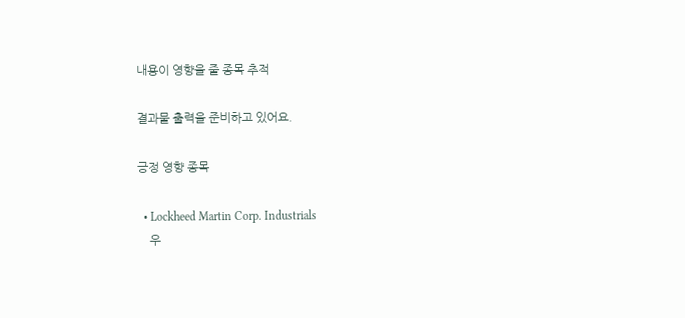내용이 영향을 줄 종목 추적

결과물 출력을 준비하고 있어요.

긍정 영향 종목

  • Lockheed Martin Corp. Industrials
    우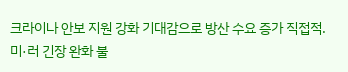크라이나 안보 지원 강화 기대감으로 방산 수요 증가 직접적. 미·러 긴장 완화 불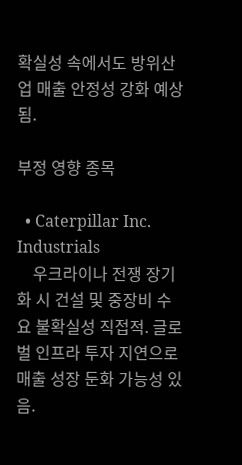확실성 속에서도 방위산업 매출 안정성 강화 예상됨.

부정 영향 종목

  • Caterpillar Inc. Industrials
    우크라이나 전쟁 장기화 시 건설 및 중장비 수요 불확실성 직접적. 글로벌 인프라 투자 지연으로 매출 성장 둔화 가능성 있음.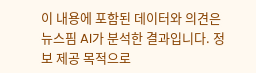이 내용에 포함된 데이터와 의견은 뉴스핌 AI가 분석한 결과입니다. 정보 제공 목적으로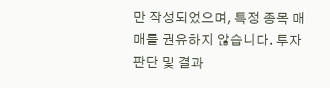만 작성되었으며, 특정 종목 매매를 권유하지 않습니다. 투자 판단 및 결과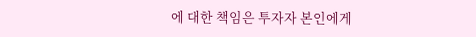에 대한 책임은 투자자 본인에게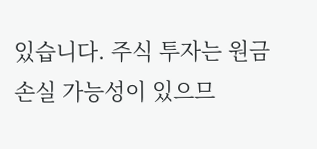있습니다. 주식 투자는 원금 손실 가능성이 있으므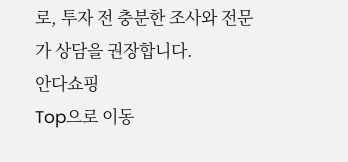로, 투자 전 충분한 조사와 전문가 상담을 권장합니다.
안다쇼핑
Top으로 이동